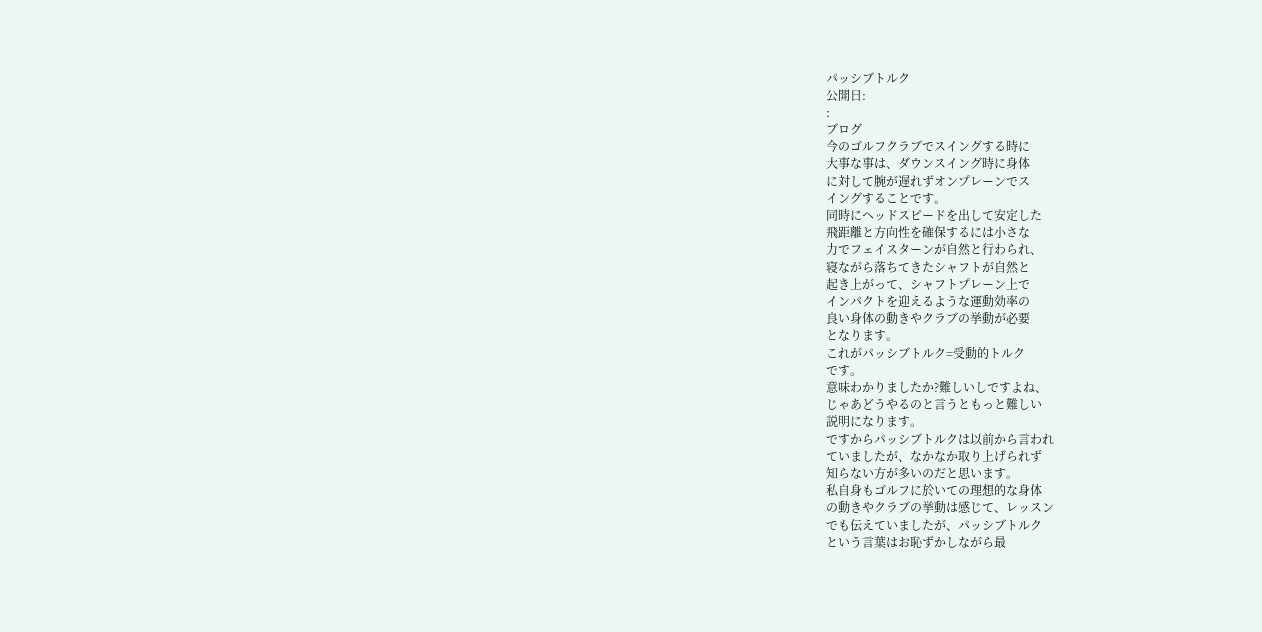パッシブトルク
公開日:
:
ブログ
今のゴルフクラブでスイングする時に
大事な事は、ダウンスイング時に身体
に対して腕が遅れずオンプレーンでス
イングすることです。
同時にヘッドスピードを出して安定した
飛距離と方向性を確保するには小さな
力でフェイスターンが自然と行わられ、
寝ながら落ちてきたシャフトが自然と
起き上がって、シャフトプレーン上で
インパクトを迎えるような運動効率の
良い身体の動きやクラブの挙動が必要
となります。
これがパッシブトルク=受動的トルク
です。
意味わかりましたか?難しいしですよね、
じゃあどうやるのと言うともっと難しい
説明になります。
ですからパッシブトルクは以前から言われ
ていましたが、なかなか取り上げられず
知らない方が多いのだと思います。
私自身もゴルフに於いての理想的な身体
の動きやクラブの挙動は感じて、レッスン
でも伝えていましたが、パッシブトルク
という言葉はお恥ずかしながら最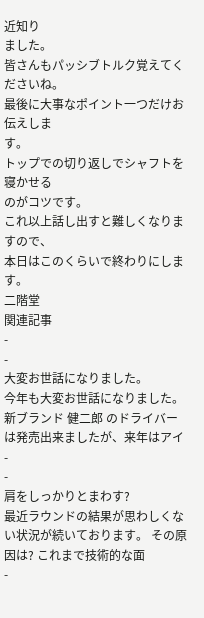近知り
ました。
皆さんもパッシブトルク覚えてくださいね。
最後に大事なポイント一つだけお伝えしま
す。
トップでの切り返しでシャフトを寝かせる
のがコツです。
これ以上話し出すと難しくなりますので、
本日はこのくらいで終わりにします。
二階堂
関連記事
-
-
大変お世話になりました。
今年も大変お世話になりました。 新ブランド 健二郎 のドライバーは発売出来ましたが、来年はアイ
-
-
肩をしっかりとまわす?
最近ラウンドの結果が思わしくない状況が続いております。 その原因は? これまで技術的な面
-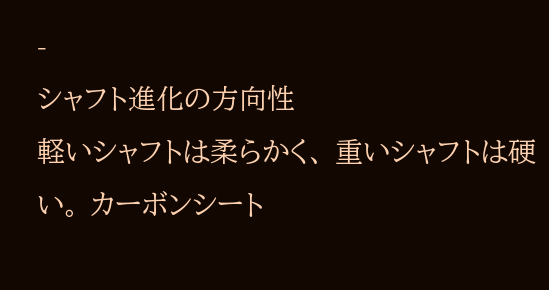-
シャフト進化の方向性
軽いシャフトは柔らかく、 重いシャフトは硬い。 カーボンシート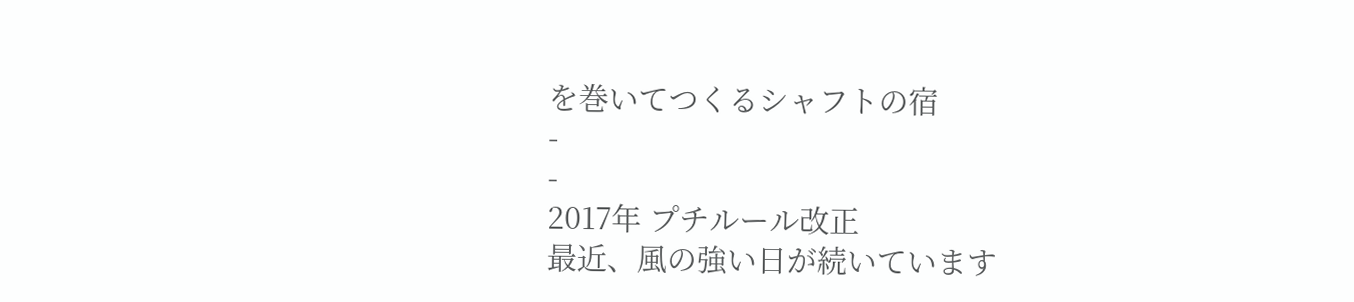を巻いてつくるシャフトの宿
-
-
2017年 プチルール改正
最近、風の強い日が続いています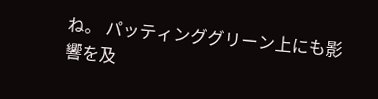ね。 パッティンググリーン上にも影響を及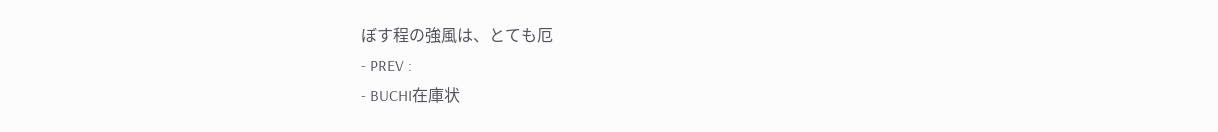ぼす程の強風は、とても厄
- PREV :
- BUCHI在庫状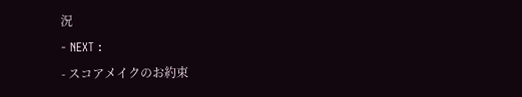況
- NEXT :
- スコアメイクのお約束